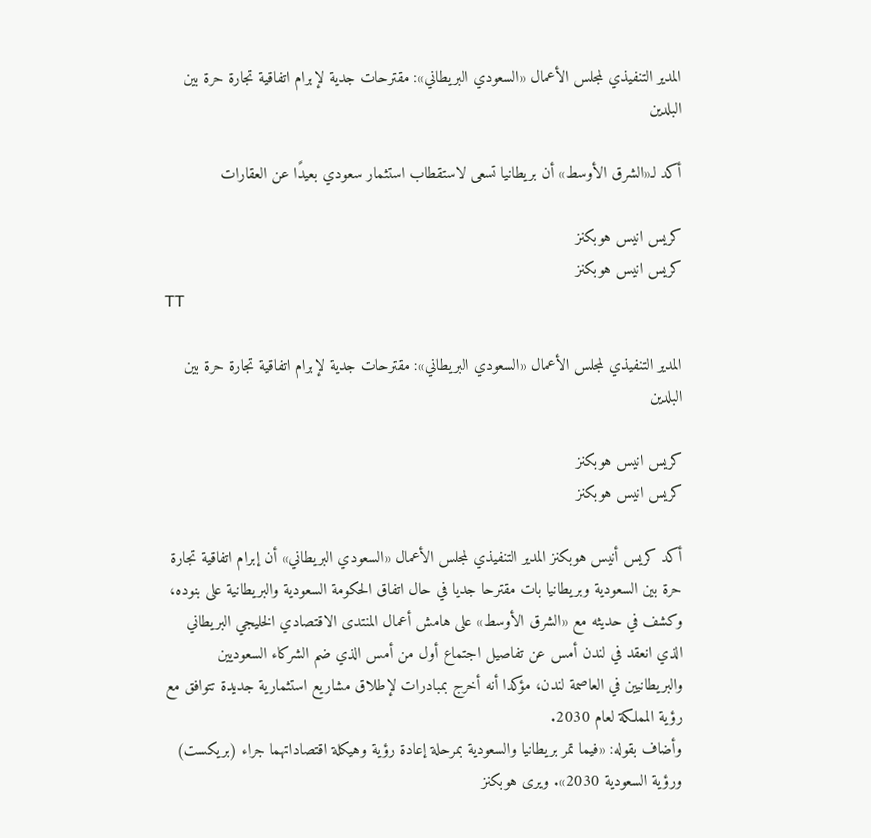المدير التنفيذي لمجلس الأعمال «السعودي البريطاني»: مقترحات جدية لإبرام اتفاقية تجارة حرة بين البلدين

أكد لـ«الشرق الأوسط» أن بريطانيا تسعى لاستقطاب استثمار سعودي بعيدًا عن العقارات

كريس انيس هوبكنز
كريس انيس هوبكنز
TT

المدير التنفيذي لمجلس الأعمال «السعودي البريطاني»: مقترحات جدية لإبرام اتفاقية تجارة حرة بين البلدين

كريس انيس هوبكنز
كريس انيس هوبكنز

أكد كريس أنيس هوبكنز المدير التنفيذي لمجلس الأعمال «السعودي البريطاني» أن إبرام اتفاقية تجارة حرة بين السعودية وبريطانيا بات مقترحا جديا في حال اتفاق الحكومة السعودية والبريطانية على بنوده، وكشف في حديثه مع «الشرق الأوسط» على هامش أعمال المنتدى الاقتصادي الخليجي البريطاني الذي انعقد في لندن أمس عن تفاصيل اجتماع أول من أمس الذي ضم الشركاء السعوديين والبريطانيين في العاصمة لندن، مؤكدا أنه أخرج بمبادرات لإطلاق مشاريع استثمارية جديدة تتوافق مع رؤية المملكة لعام 2030.
وأضاف بقوله: «فيما تمر بريطانيا والسعودية بمرحلة إعادة رؤية وهيكلة اقتصاداتهما جراء (بريكست) ورؤية السعودية 2030». ويرى هوبكنز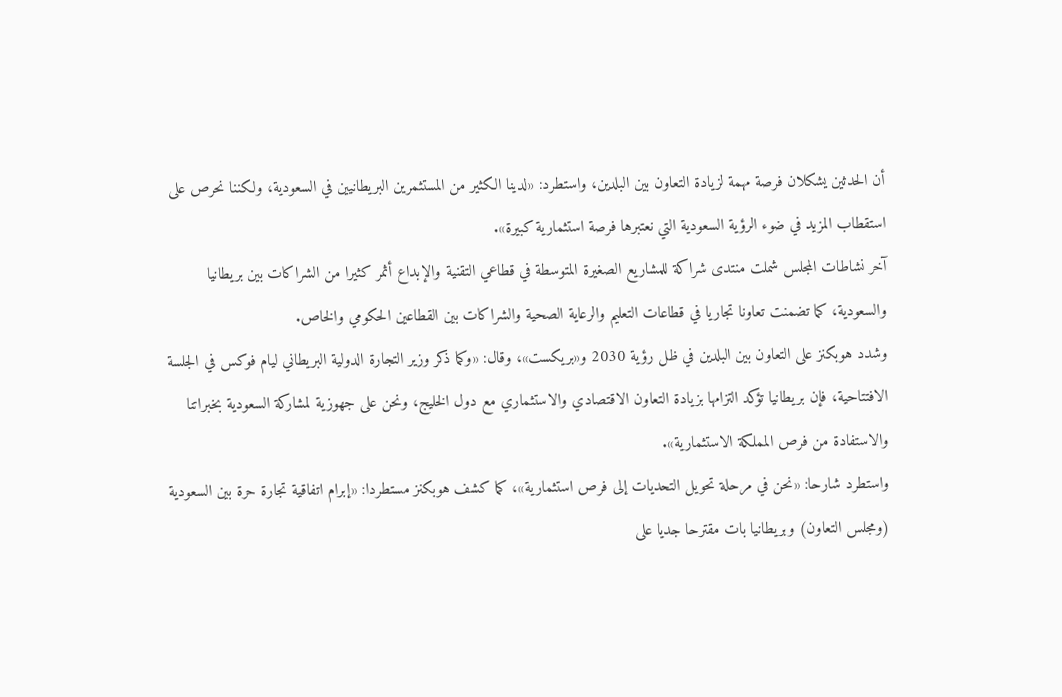أن الحدثين يشكلان فرصة مهمة لزيادة التعاون بين البلدين، واستطرد: «لدينا الكثير من المستثمرين البريطانيين في السعودية، ولكننا نحرص على استقطاب المزيد في ضوء الرؤية السعودية التي نعتبرها فرصة استثمارية كبيرة».
آخر نشاطات المجلس شملت منتدى شراكة للمشاريع الصغيرة المتوسطة في قطاعي التقنية والإبداع أثمر كثيرا من الشراكات بين بريطانيا والسعودية، كما تضمنت تعاونا تجاريا في قطاعات التعليم والرعاية الصحية والشراكات بين القطاعين الحكومي والخاص.
وشدد هوبكنز على التعاون بين البلدين في ظل رؤية 2030 و«بريكست»، وقال: «وكما ذكر وزير التجارة الدولية البريطاني ليام فوكس في الجلسة الافتتاحية، فإن بريطانيا تؤكد التزامها بزيادة التعاون الاقتصادي والاستثماري مع دول الخليج، ونحن على جهوزية لمشاركة السعودية بخبراتنا والاستفادة من فرص المملكة الاستثمارية».
واستطرد شارحا: «نحن في مرحلة تحويل التحديات إلى فرص استثمارية»، كما كشف هوبكنز مستطردا: «إبرام اتفاقية تجارة حرة بين السعودية (ومجلس التعاون) وبريطانيا بات مقترحا جديا على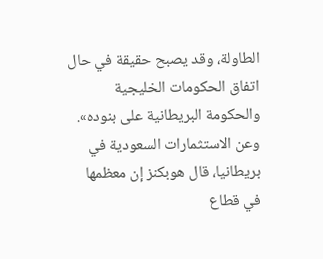الطاولة، وقد يصبح حقيقة في حال اتفاق الحكومات الخليجية والحكومة البريطانية على بنوده».
وعن الاستثمارات السعودية في بريطانيا، قال هوبكنز إن معظمها في قطاع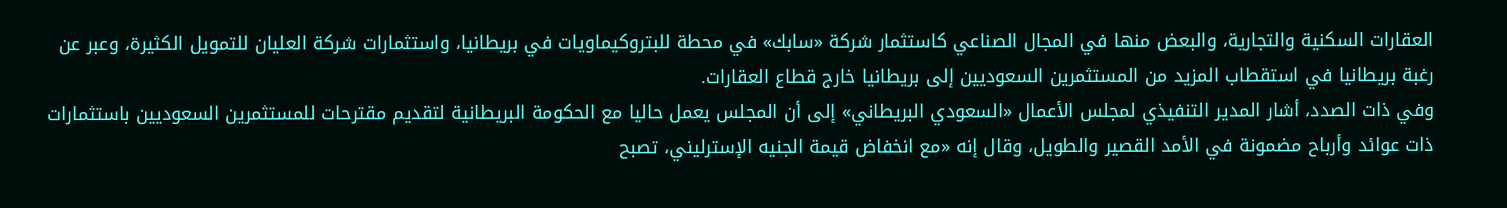العقارات السكنية والتجارية، والبعض منها في المجال الصناعي كاستثمار شركة «سابك» في محطة للبتروكيماويات في بريطانيا، واستثمارات شركة العليان للتمويل الكثيرة، وعبر عن رغبة بريطانيا في استقطاب المزيد من المستثمرين السعوديين إلى بريطانيا خارج قطاع العقارات.
وفي ذات الصدد، أشار المدير التنفيذي لمجلس الأعمال «السعودي البريطاني» إلى أن المجلس يعمل حاليا مع الحكومة البريطانية لتقديم مقترحات للمستثمرين السعوديين باستثمارات ذات عوائد وأرباح مضمونة في الأمد القصير والطويل، وقال إنه «مع انخفاض قيمة الجنيه الإسترليني، تصبح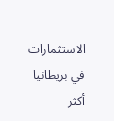الاستثمارات في بريطانيا أكثر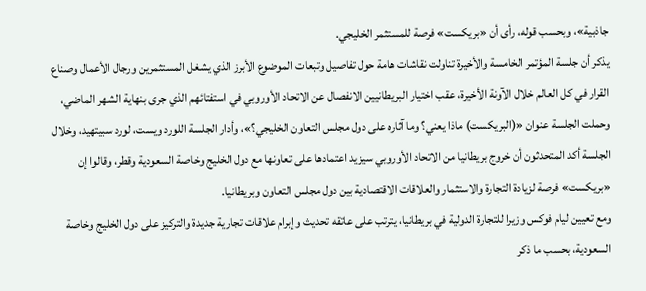جاذبية»، وبحسب قوله، رأى أن «بريكست» فرصة للمستثمر الخليجي.
يذكر أن جلسة المؤتمر الخامسة والأخيرة تناولت نقاشات هامة حول تفاصيل وتبعات الموضوع الأبرز الذي يشغل المستثمرين ورجال الأعمال وصناع القرار في كل العالم خلال الآونة الأخيرة، عقب اختيار البريطانيين الانفصال عن الاتحاد الأوروبي في استفتائهم الذي جرى بنهاية الشهر الماضي، وحملت الجلسة عنوان «(البريكست) ماذا يعني؟ وما آثاره على دول مجلس التعاون الخليجي؟»، وأدار الجلسة اللورد ويست، لورد سبيتهيد، وخلال الجلسة أكد المتحدثون أن خروج بريطانيا من الاتحاد الأوروبي سيزيد اعتمادها على تعاونها مع دول الخليج وخاصة السعودية وقطر، وقالوا إن «بريكست» فرصة لزيادة التجارة والاستثمار والعلاقات الاقتصادية بين دول مجلس التعاون وبريطانيا.
ومع تعيين ليام فوكس وزيرا للتجارة الدولية في بريطانيا، يترتب على عاتقه تحديث وإبرام علاقات تجارية جديدة والتركيز على دول الخليج وخاصة السعودية، بحسب ما ذكر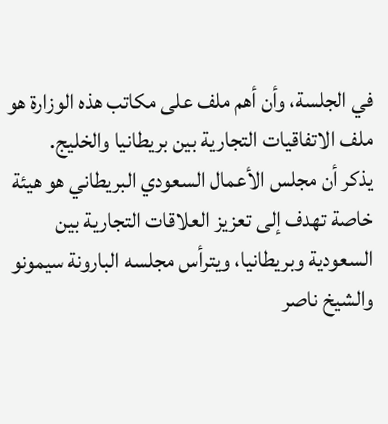في الجلسة، وأن أهم ملف على مكاتب هذه الوزارة هو ملف الاتفاقيات التجارية بين بريطانيا والخليج.
يذكر أن مجلس الأعمال السعودي البريطاني هو هيئة خاصة تهدف إلى تعزيز العلاقات التجارية بين السعودية وبريطانيا، ويترأس مجلسه البارونة سيمونو والشيخ ناصر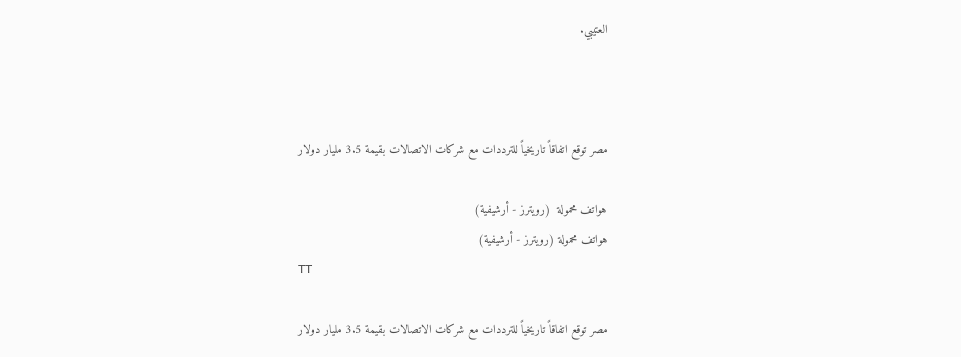العتيبي.



مصر توقع اتفاقاً تاريخياً للترددات مع شركات الاتصالات بقيمة 3.5 مليار دولار

هواتف محمولة  (رويترز - أرشيفية)
هواتف محمولة (رويترز - أرشيفية)
TT

مصر توقع اتفاقاً تاريخياً للترددات مع شركات الاتصالات بقيمة 3.5 مليار دولار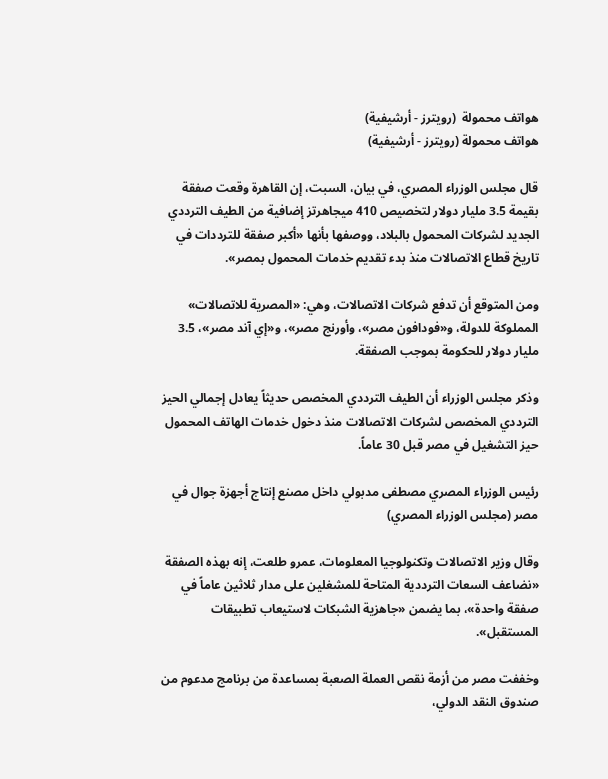هواتف محمولة  (رويترز - أرشيفية)
هواتف محمولة (رويترز - أرشيفية)

قال مجلس الوزراء المصري، في بيان، السبت، إن القاهرة وقعت صفقة بقيمة 3.5 مليار دولار لتخصيص 410 ميجاهرتز إضافية من الطيف الترددي الجديد لشركات المحمول بالبلاد، ووصفها بأنها «أكبر صفقة للترددات في تاريخ قطاع الاتصالات منذ بدء تقديم خدمات المحمول بمصر».

ومن المتوقع أن تدفع شركات الاتصالات، وهي: «المصرية للاتصالات» المملوكة للدولة، و«فودافون مصر»، وأورنج مصر»، و«إي آند مصر»، 3.5 مليار دولار للحكومة بموجب الصفقة.

وذكر مجلس الوزراء أن الطيف الترددي المخصص حديثاً يعادل إجمالي الحيز الترددي المخصص لشركات الاتصالات منذ دخول خدمات الهاتف المحمول حيز التشغيل في مصر قبل 30 عاماً.

رئيس الوزراء المصري مصطفى مدبولي داخل مصنع إنتاج أجهزة جوال في مصر (مجلس الوزراء المصري)

وقال وزير الاتصالات وتكنولوجيا المعلومات، عمرو طلعت، إنه بهذه الصفقة «نضاعف السعات الترددية المتاحة للمشغلين على مدار ثلاثين عاماً في صفقة واحدة»، بما يضمن «جاهزية الشبكات لاستيعاب تطبيقات المستقبل».

وخففت مصر من أزمة نقص العملة الصعبة بمساعدة من برنامج مدعوم من صندوق النقد الدولي،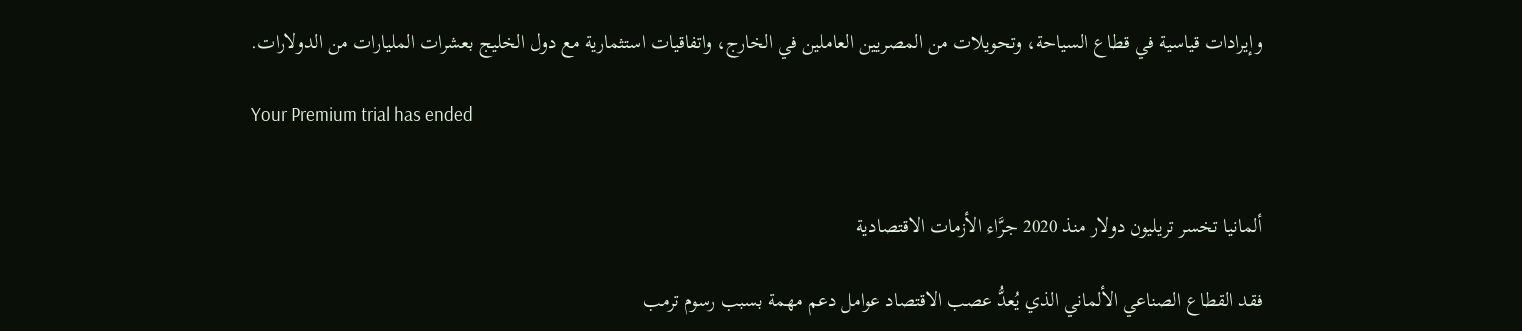وإيرادات قياسية في قطاع السياحة، وتحويلات من المصريين العاملين في الخارج، واتفاقيات استثمارية مع دول الخليج بعشرات المليارات من الدولارات.

Your Premium trial has ended


ألمانيا تخسر تريليون دولار منذ 2020 جرَّاء الأزمات الاقتصادية

فقد القطاع الصناعي الألماني الذي يُعدُّ عصب الاقتصاد عوامل دعم مهمة بسبب رسوم ترمب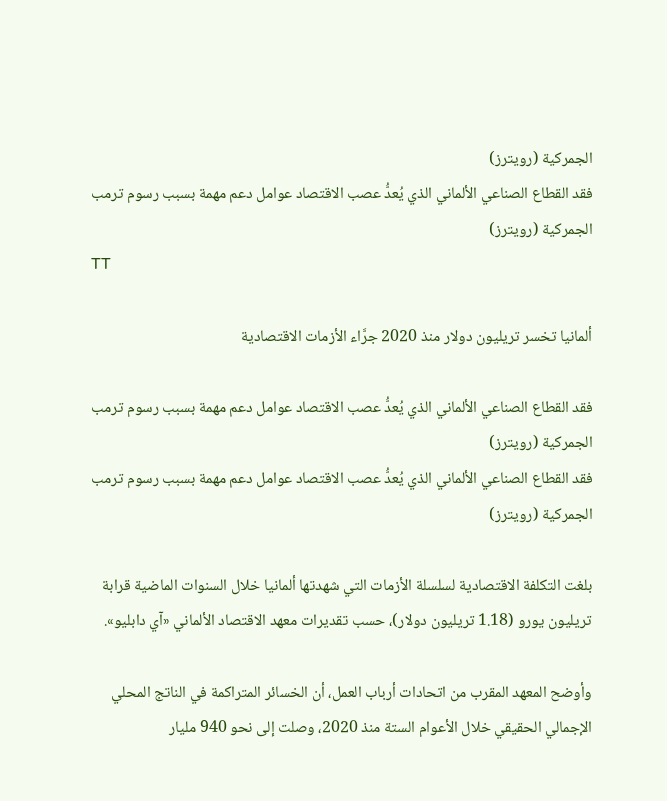الجمركية (رويترز)
فقد القطاع الصناعي الألماني الذي يُعدُّ عصب الاقتصاد عوامل دعم مهمة بسبب رسوم ترمب الجمركية (رويترز)
TT

ألمانيا تخسر تريليون دولار منذ 2020 جرَّاء الأزمات الاقتصادية

فقد القطاع الصناعي الألماني الذي يُعدُّ عصب الاقتصاد عوامل دعم مهمة بسبب رسوم ترمب الجمركية (رويترز)
فقد القطاع الصناعي الألماني الذي يُعدُّ عصب الاقتصاد عوامل دعم مهمة بسبب رسوم ترمب الجمركية (رويترز)

بلغت التكلفة الاقتصادية لسلسلة الأزمات التي شهدتها ألمانيا خلال السنوات الماضية قرابة تريليون يورو (1.18 تريليون دولار)، حسب تقديرات معهد الاقتصاد الألماني «آي دابليو».

وأوضح المعهد المقرب من اتحادات أرباب العمل، أن الخسائر المتراكمة في الناتج المحلي الإجمالي الحقيقي خلال الأعوام الستة منذ 2020، وصلت إلى نحو 940 مليار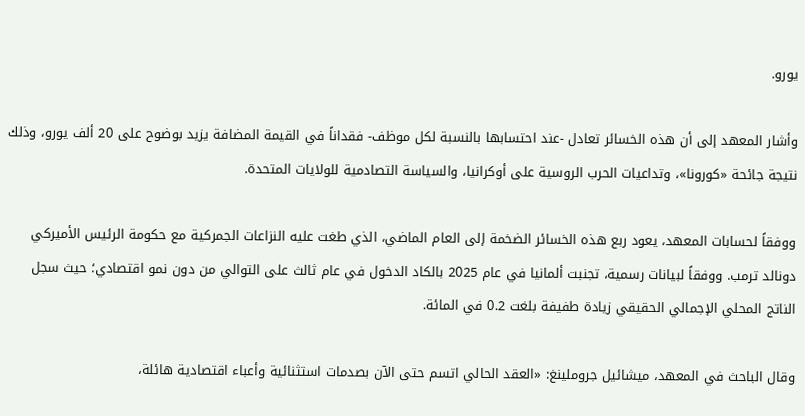يورو.

وأشار المعهد إلى أن هذه الخسائر تعادل -عند احتسابها بالنسبة لكل موظف- فقداناً في القيمة المضافة يزيد بوضوح على 20 ألف يورو، وذلك نتيجة جائحة «كورونا»، وتداعيات الحرب الروسية على أوكرانيا، والسياسة التصادمية للولايات المتحدة.

ووفقاً لحسابات المعهد، يعود ربع هذه الخسائر الضخمة إلى العام الماضي، الذي طغت عليه النزاعات الجمركية مع حكومة الرئيس الأميركي دونالد ترمب. ووفقاً لبيانات رسمية، تجنبت ألمانيا في عام 2025 بالكاد الدخول في عام ثالث على التوالي من دون نمو اقتصادي؛ حيث سجل الناتج المحلي الإجمالي الحقيقي زيادة طفيفة بلغت 0.2 في المائة.

وقال الباحث في المعهد، ميشائيل جروملينغ: «العقد الحالي اتسم حتى الآن بصدمات استثنائية وأعباء اقتصادية هائلة،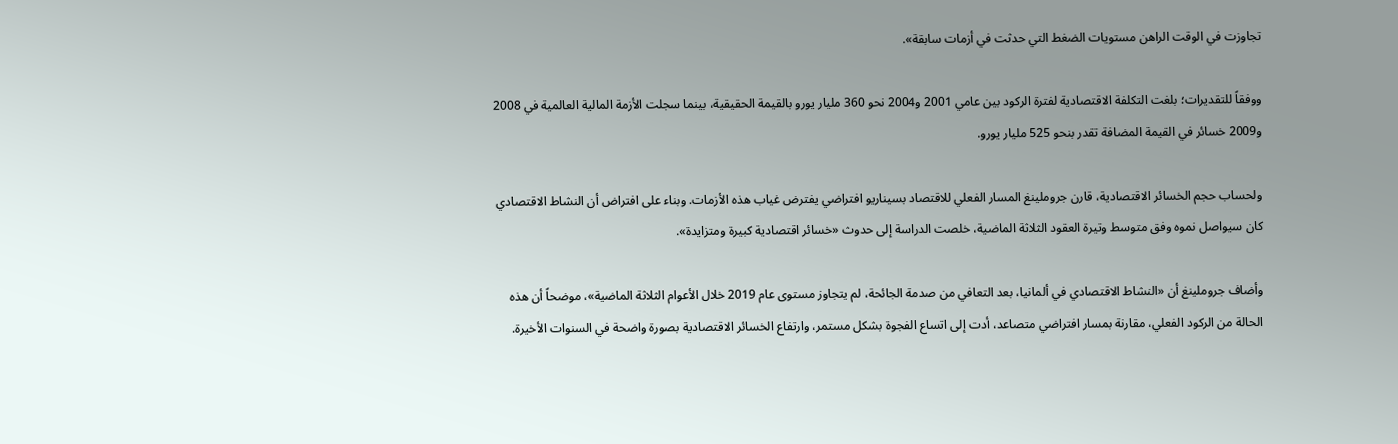تجاوزت في الوقت الراهن مستويات الضغط التي حدثت في أزمات سابقة».

ووفقاً للتقديرات؛ بلغت التكلفة الاقتصادية لفترة الركود بين عامي 2001 و2004 نحو 360 مليار يورو بالقيمة الحقيقية، بينما سجلت الأزمة المالية العالمية في 2008 و2009 خسائر في القيمة المضافة تقدر بنحو 525 مليار يورو.

ولحساب حجم الخسائر الاقتصادية، قارن جروملينغ المسار الفعلي للاقتصاد بسيناريو افتراضي يفترض غياب هذه الأزمات. وبناء على افتراض أن النشاط الاقتصادي كان سيواصل نموه وفق متوسط وتيرة العقود الثلاثة الماضية، خلصت الدراسة إلى حدوث «خسائر اقتصادية كبيرة ومتزايدة».

وأضاف جروملينغ أن «النشاط الاقتصادي في ألمانيا، بعد التعافي من صدمة الجائحة، لم يتجاوز مستوى عام 2019 خلال الأعوام الثلاثة الماضية»، موضحاً أن هذه الحالة من الركود الفعلي، مقارنة بمسار افتراضي متصاعد، أدت إلى اتساع الفجوة بشكل مستمر، وارتفاع الخسائر الاقتصادية بصورة واضحة في السنوات الأخيرة.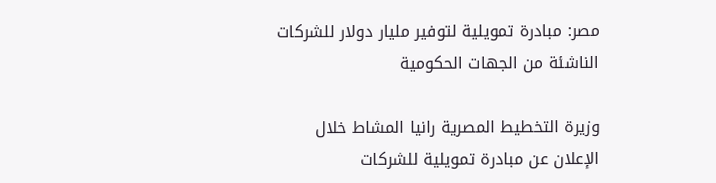مصر: مبادرة تمويلية لتوفير مليار دولار للشركات الناشئة من الجهات الحكومية

وزيرة التخطيط المصرية رانيا المشاط خلال الإعلان عن مبادرة تمويلية للشركات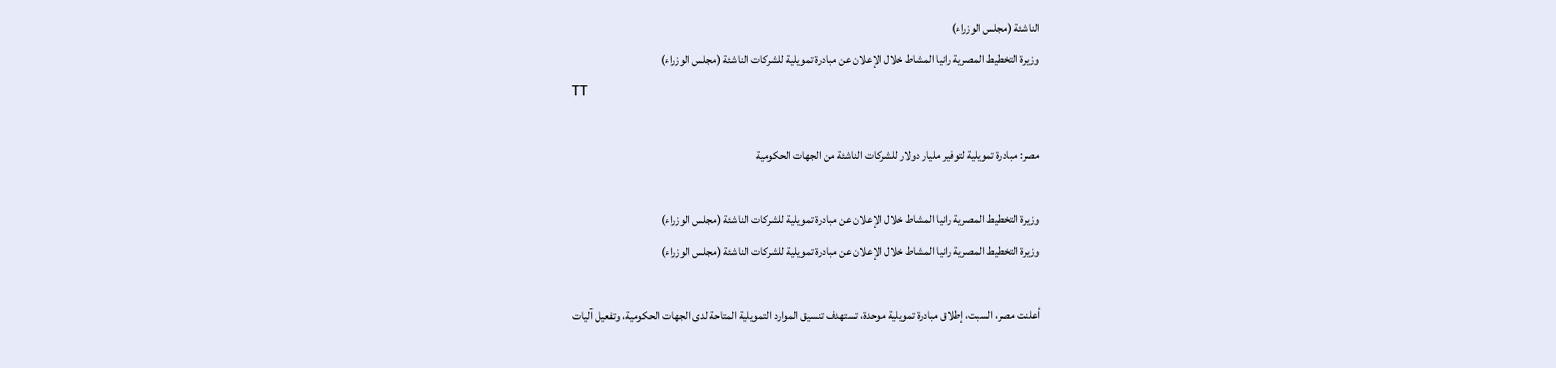الناشئة (مجلس الوزراء)
وزيرة التخطيط المصرية رانيا المشاط خلال الإعلان عن مبادرة تمويلية للشركات الناشئة (مجلس الوزراء)
TT

مصر: مبادرة تمويلية لتوفير مليار دولار للشركات الناشئة من الجهات الحكومية

وزيرة التخطيط المصرية رانيا المشاط خلال الإعلان عن مبادرة تمويلية للشركات الناشئة (مجلس الوزراء)
وزيرة التخطيط المصرية رانيا المشاط خلال الإعلان عن مبادرة تمويلية للشركات الناشئة (مجلس الوزراء)

أعلنت مصر، السبت، إطلاق مبادرة تمويلية موحدة، تستهدف تنسيق الموارد التمويلية المتاحة لدى الجهات الحكومية، وتفعيل آليات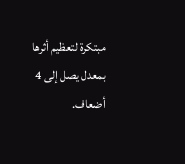مبتكرة لتعظيم أثرها بمعدل يصل إلى 4 أضعاف.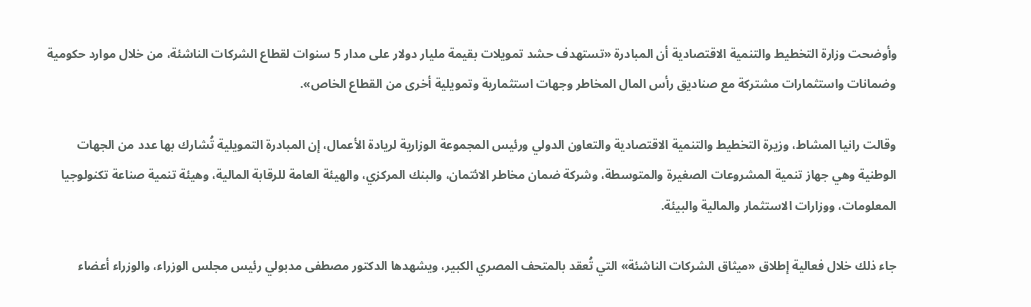وأوضحت وزارة التخطيط والتنمية الاقتصادية أن المبادرة «تستهدف حشد تمويلات بقيمة مليار دولار على مدار 5 سنوات لقطاع الشركات الناشئة، من خلال موارد حكومية وضمانات واستثمارات مشتركة مع صناديق رأس المال المخاطر وجهات استثمارية وتمويلية أخرى من القطاع الخاص».

وقالت رانيا المشاط، وزيرة التخطيط والتنمية الاقتصادية والتعاون الدولي ورئيس المجموعة الوزارية لريادة الأعمال، إن المبادرة التمويلية تُشارك بها عدد من الجهات الوطنية وهي جهاز تنمية المشروعات الصغيرة والمتوسطة، وشركة ضمان مخاطر الائتمان، والبنك المركزي، والهيئة العامة للرقابة المالية، وهيئة تنمية صناعة تكنولوجيا المعلومات، ووزارات الاستثمار والمالية والبيئة.

جاء ذلك خلال فعالية إطلاق «ميثاق الشركات الناشئة» التي تُعقد بالمتحف المصري الكبير، ويشهدها الدكتور مصطفى مدبولي رئيس مجلس الوزراء، والوزراء أعضاء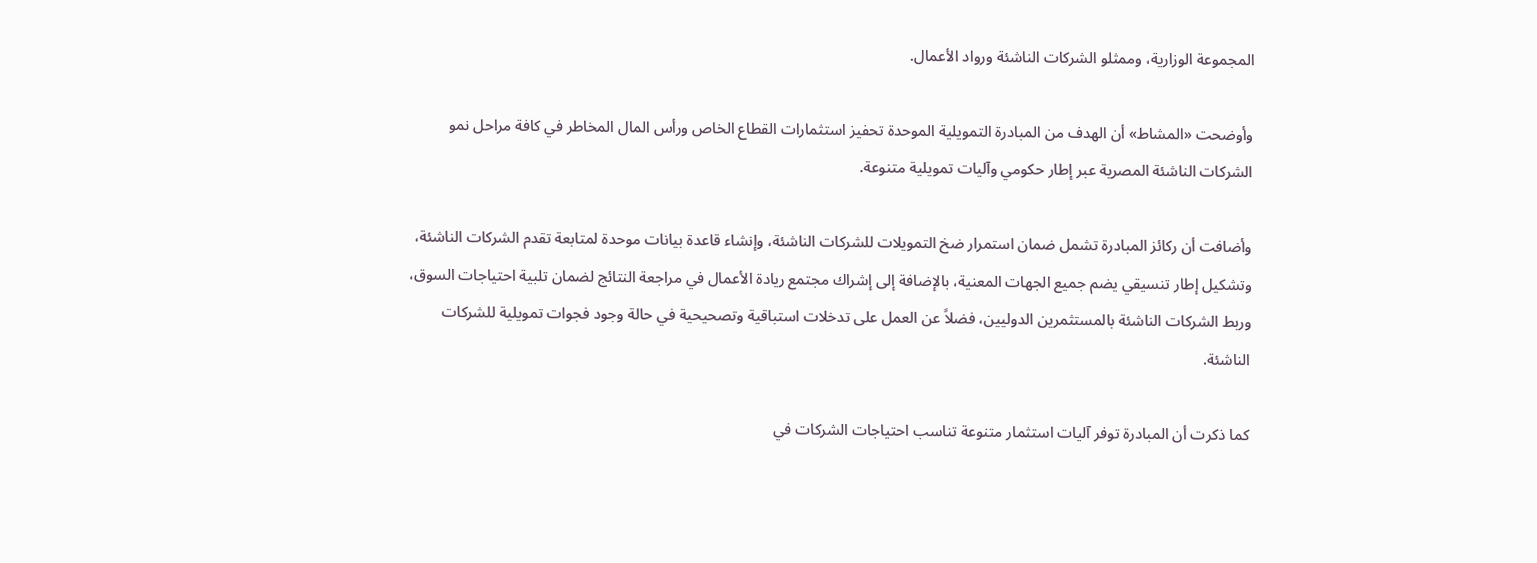المجموعة الوزارية، وممثلو الشركات الناشئة ورواد الأعمال.

وأوضحت «المشاط» أن الهدف من المبادرة التمويلية الموحدة تحفيز استثمارات القطاع الخاص ورأس المال المخاطر في كافة مراحل نمو الشركات الناشئة المصرية عبر إطار حكومي وآليات تمويلية متنوعة.

وأضافت أن ركائز المبادرة تشمل ضمان استمرار ضخ التمويلات للشركات الناشئة، وإنشاء قاعدة بيانات موحدة لمتابعة تقدم الشركات الناشئة، وتشكيل إطار تنسيقي يضم جميع الجهات المعنية، بالإضافة إلى إشراك مجتمع ريادة الأعمال في مراجعة النتائج لضمان تلبية احتياجات السوق، وربط الشركات الناشئة بالمستثمرين الدوليين، فضلاً عن العمل على تدخلات استباقية وتصحيحية في حالة وجود فجوات تمويلية للشركات الناشئة.

كما ذكرت أن المبادرة توفر آليات استثمار متنوعة تناسب احتياجات الشركات في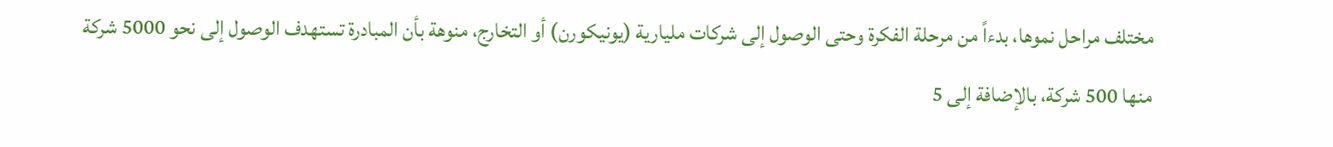مختلف مراحل نموها، بدءاً من مرحلة الفكرة وحتى الوصول إلى شركات مليارية (يونيكورن) أو التخارج، منوهة بأن المبادرة تستهدف الوصول إلى نحو 5000 شركة منها 500 شركة، بالإضافة إلى 5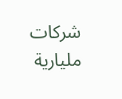شركات مليارية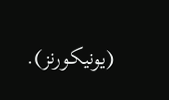(يونيكورنز).